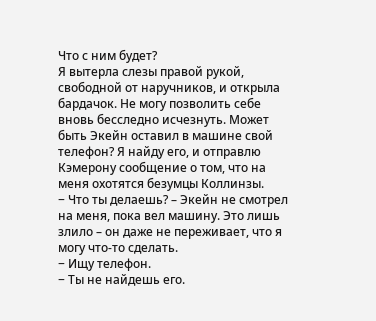Что с ним будет?
Я вытерла слезы правой рукой, свободной от наручников, и открыла бардачок. Не могу позволить себе вновь бесследно исчезнуть. Может быть Экейн оставил в машине свой телефон? Я найду его, и отправлю Кэмерону сообщение о том, что на меня охотятся безумцы Коллинзы.
− Что ты делаешь? – Экейн не смотрел на меня, пока вел машину. Это лишь злило – он даже не переживает, что я могу что-то сделать.
− Ищу телефон.
− Ты не найдешь его.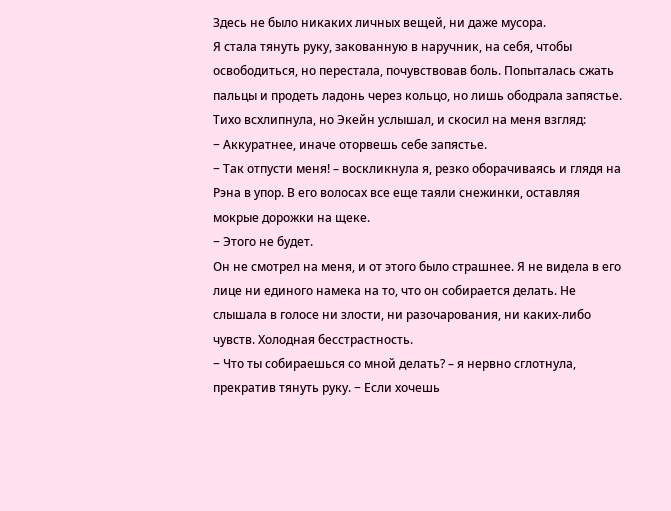Здесь не было никаких личных вещей, ни даже мусора.
Я стала тянуть руку, закованную в наручник, на себя, чтобы освободиться, но перестала, почувствовав боль. Попыталась сжать пальцы и продеть ладонь через кольцо, но лишь ободрала запястье. Тихо всхлипнула, но Экейн услышал, и скосил на меня взгляд:
− Аккуратнее, иначе оторвешь себе запястье.
− Так отпусти меня! – воскликнула я, резко оборачиваясь и глядя на Рэна в упор. В его волосах все еще таяли снежинки, оставляя мокрые дорожки на щеке.
− Этого не будет.
Он не смотрел на меня, и от этого было страшнее. Я не видела в его лице ни единого намека на то, что он собирается делать. Не слышала в голосе ни злости, ни разочарования, ни каких-либо чувств. Холодная бесстрастность.
− Что ты собираешься со мной делать? – я нервно сглотнула, прекратив тянуть руку. − Если хочешь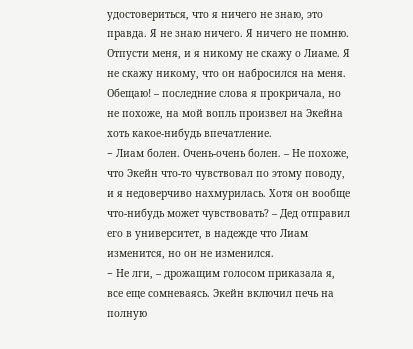удостовериться, что я ничего не знаю, это правда. Я не знаю ничего. Я ничего не помню. Отпусти меня, и я никому не скажу о Лиаме. Я не скажу никому, что он набросился на меня. Обещаю! – последние слова я прокричала, но не похоже, на мой вопль произвел на Экейна хоть какое-нибудь впечатление.
− Лиам болен. Очень-очень болен. – Не похоже, что Экейн что-то чувствовал по этому поводу, и я недоверчиво нахмурилась. Хотя он вообще что-нибудь может чувствовать? – Дед отправил его в университет, в надежде что Лиам изменится, но он не изменился.
− Не лги, – дрожащим голосом приказала я, все еще сомневаясь. Экейн включил печь на полную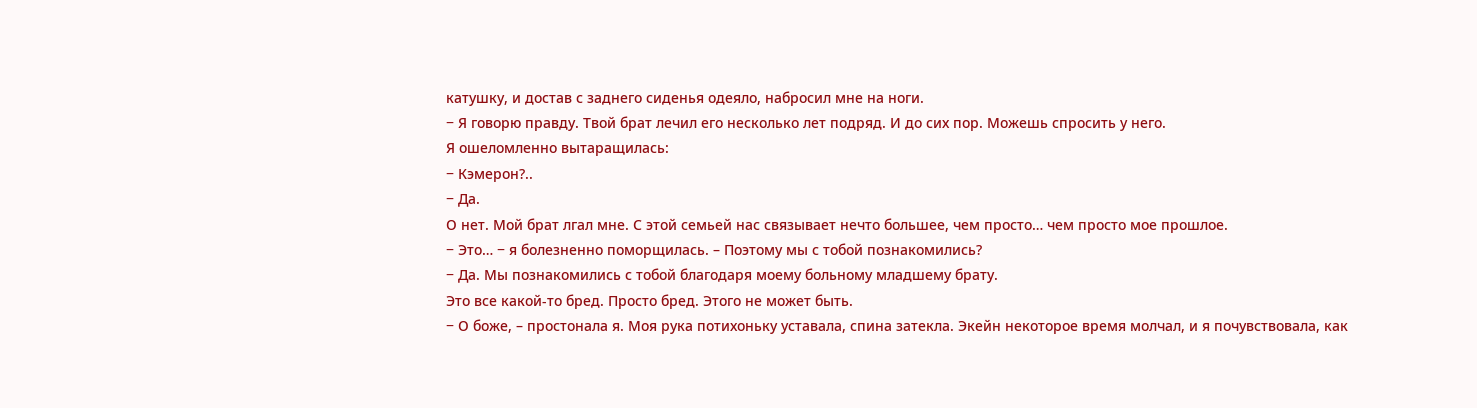катушку, и достав с заднего сиденья одеяло, набросил мне на ноги.
− Я говорю правду. Твой брат лечил его несколько лет подряд. И до сих пор. Можешь спросить у него.
Я ошеломленно вытаращилась:
− Кэмерон?..
− Да.
О нет. Мой брат лгал мне. С этой семьей нас связывает нечто большее, чем просто… чем просто мое прошлое.
− Это… − я болезненно поморщилась. – Поэтому мы с тобой познакомились?
− Да. Мы познакомились с тобой благодаря моему больному младшему брату.
Это все какой-то бред. Просто бред. Этого не может быть.
− О боже, – простонала я. Моя рука потихоньку уставала, спина затекла. Экейн некоторое время молчал, и я почувствовала, как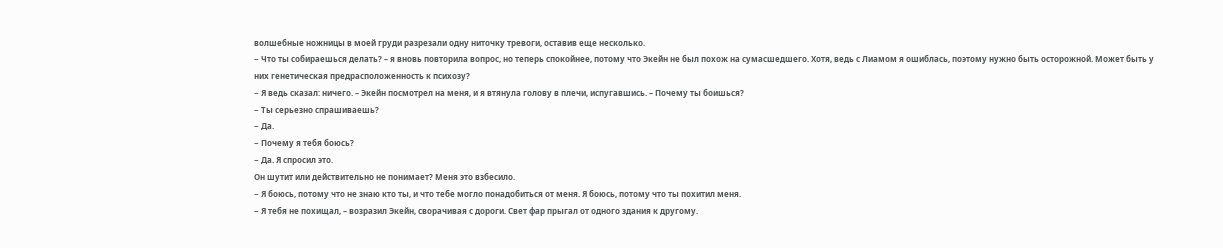волшебные ножницы в моей груди разрезали одну ниточку тревоги, оставив еще несколько.
− Что ты собираешься делать? – я вновь повторила вопрос, но теперь спокойнее, потому что Экейн не был похож на сумасшедшего. Хотя, ведь с Лиамом я ошиблась, поэтому нужно быть осторожной. Может быть у них генетическая предрасположенность к психозу?
− Я ведь сказал: ничего. – Экейн посмотрел на меня, и я втянула голову в плечи, испугавшись. – Почему ты боишься?
− Ты серьезно спрашиваешь?
− Да.
− Почему я тебя боюсь?
− Да. Я спросил это.
Он шутит или действительно не понимает? Меня это взбесило.
− Я боюсь, потому что не знаю кто ты, и что тебе могло понадобиться от меня. Я боюсь, потому что ты похитил меня.
− Я тебя не похищал, – возразил Экейн, сворачивая с дороги. Свет фар прыгал от одного здания к другому.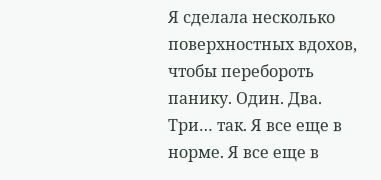Я сделала несколько поверхностных вдохов, чтобы перебороть панику. Один. Два. Три… так. Я все еще в норме. Я все еще в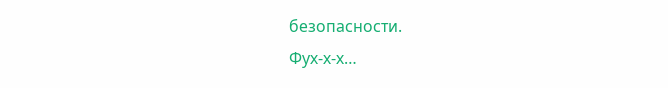безопасности.
Фух-х-х…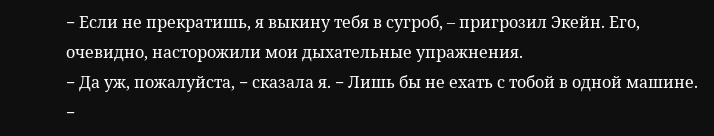− Если не прекратишь, я выкину тебя в сугроб, – пригрозил Экейн. Его, очевидно, насторожили мои дыхательные упражнения.
− Да уж, пожалуйста, − сказала я. − Лишь бы не ехать с тобой в одной машине.
−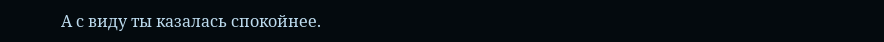А с виду ты казалась спокойнее.